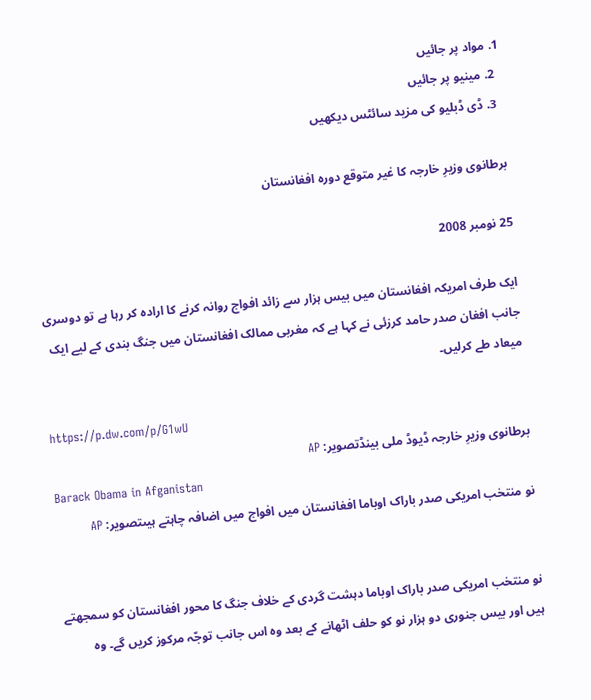1. مواد پر جائیں
  2. مینیو پر جائیں
  3. ڈی ڈبلیو کی مزید سائٹس دیکھیں

برطانوی وزیرِ خارجہ کا غیر متوقع دورہ افغانستان

25 نومبر 2008

ایک طرف امریکہ افغانستان میں بیس ہزار سے زائد افواج روانہ کرنے کا ارادہ کر رہا ہے تو دوسری جانب افغان صدر حامد کرزئی نے کہا ہے کہ مغربی ممالک افغانستان میں جنگ بندی کے لیے ایک میعاد طے کرلیں۔

https://p.dw.com/p/G1wU
برطانوی وزیرِ خارجہ ڈیوڈ ملی بینڈتصویر: AP
Barack Obama in Afganistan
نو منتخب امریکی صدر باراک اوباما افغانستان میں افواج میں اضافہ چاہتے ہیںتصویر: AP


نو منتخب امریکی صدر باراک اوباما دہشت گردی کے خلاف جنگ کا محور افغانستان کو سمجھتے ہیں اور بیس جنوری دو ہزار نو کو حلف اٹھانے کے بعد وہ اس جانب توجّہ مرکوز کریں گے۔ وہ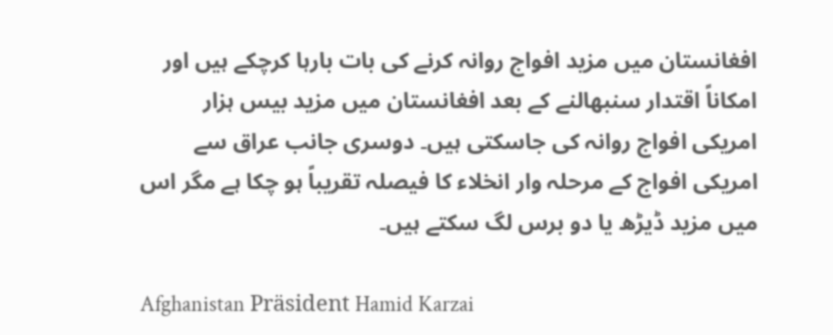افغانستان میں مزید افواج روانہ کرنے کی بات بارہا کرچکے ہیں اور امکاناً اقتدار سنبھالنے کے بعد افغانستان میں مزید بیس ہزار امریکی افواج روانہ کی جاسکتی ہیں۔ دوسری جانب عراق سے امریکی افواج کے مرحلہ وار انخلاء کا فیصلہ تقریباً ہو چکا ہے مگر اس میں مزید ڈیڑھ یا دو برس لگ سکتے ہیں۔

Afghanistan Präsident Hamid Karzai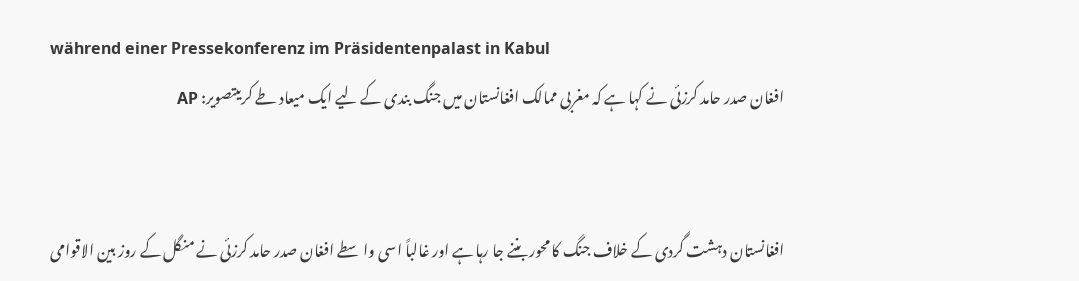während einer Pressekonferenz im Präsidentenpalast in Kabul
افغان صدر حامد کرزئی نے کہا ہے کہ مغربی ممالک افغانستان میں جنگ بندی کے لیے ایک میعاد طے کریںتصویر: AP


افغانستان دہشت گردی کے خلاف جنگ کا محور بننے جا رہا ہے اور غالباً اسی واسطے افغان صدر حامد کرزئی نے منگل کے روز بین الاقوامی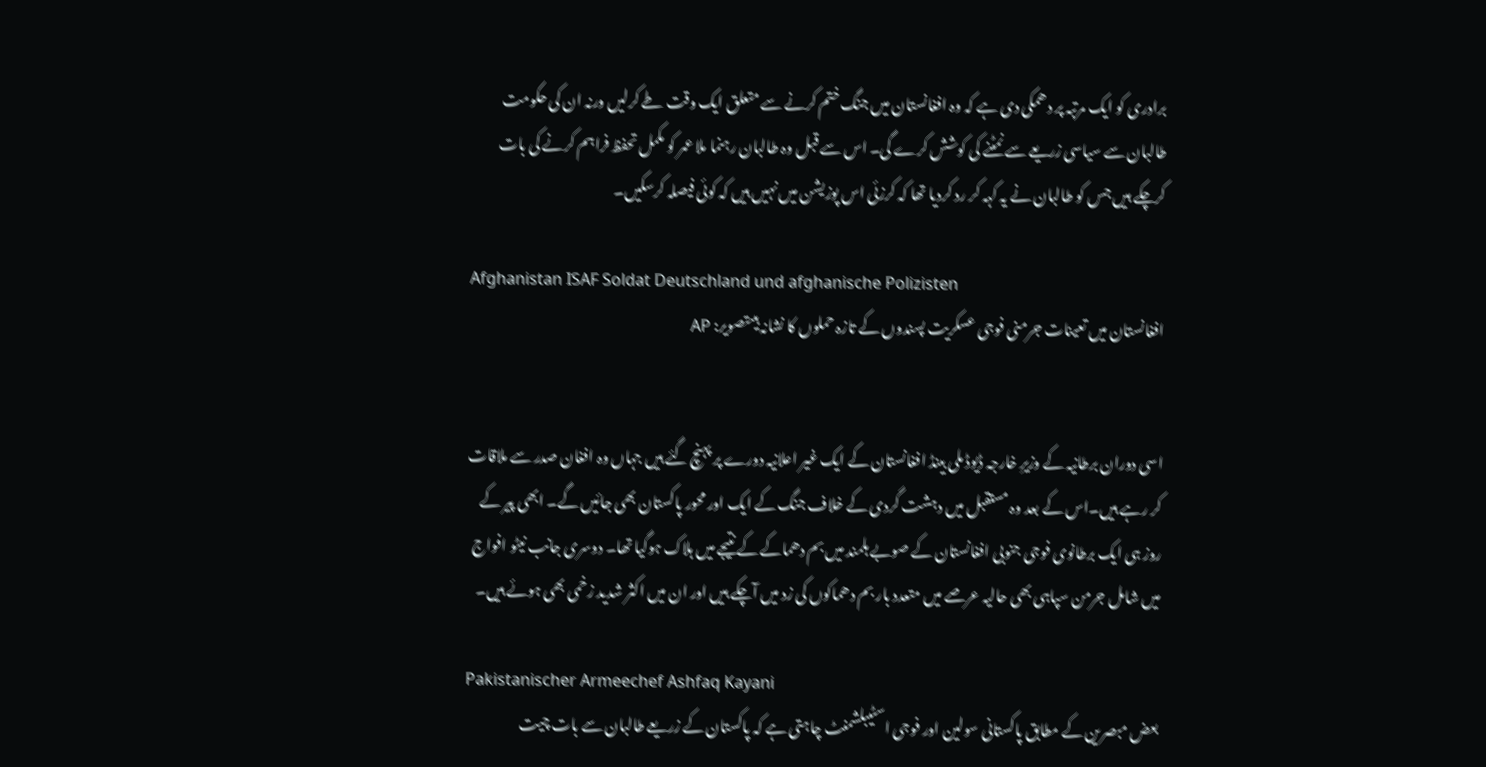برادری کو ایک مرتبہ پر دھمکی دی ہے کہ وہ افغانستان میں جنگ ختم کرنے سے متعلق ایک وقت طے کرلیں ورنہ ان کی حکومت طالبان سے سیاسی زریعے سے نمٹنے کی کوشش کرے گی۔ اس سے قبل وہ طالبان رہنما ملا عمر کو مکمل تحفظ فراہم کرنے کی بات کرچکے ہیں جس کو طالبان نے یہ کہہ کر رد کردیا تھا کہ کرزئی اس پوزیشن میں نہیں ہیں کہ کوئی فیصلہ کرسکیں۔

Afghanistan ISAF Soldat Deutschland und afghanische Polizisten
افغانستان میں تعینات جرمنی فوجی عسکریت پسندوں کے تازہ حملوں کا نشانہ ہیںتصویر: AP


اسی دوران برطانیہ کے وزیرِ خارجہ ڈیوڈ ملی بینڈ افغانستان کے ایک غیر اعلانیہ دورے پر پہنچ گئے ہیں جہاں وہ افغان صدر سے ملاقات کر رہے ہیں۔اس کے بعد وہ مستقبل میں دہشت گردی کے خلاف جنگ کے ایک اور محور پاکستان بھی جائیں گے۔ ابھی پیر کے روز ہی ایک برطانوی فوجی جنوبی افغانستان کے صوبے ہلمند میں بم دھماکے کے نتیجے میں ہلاک ہوگیا تھا۔ دوسری جانب نیٹو افواج میں شامل جرمن سپاہی بھی حالیہ عرصے میں متعدد بار بم دھماکوں کی زد میں آچکے ہیں اور ان میں اکثر شدید زخمی بھی ہوئے ہیں۔

Pakistanischer Armeechef Ashfaq Kayani
بعض مبصرین کے مطابق پاکستانی سولین اور فوجی اسٹیبلشمنٹ چاہتی ہے کہ پاکستان کے زریعے طالبان سے بات چیت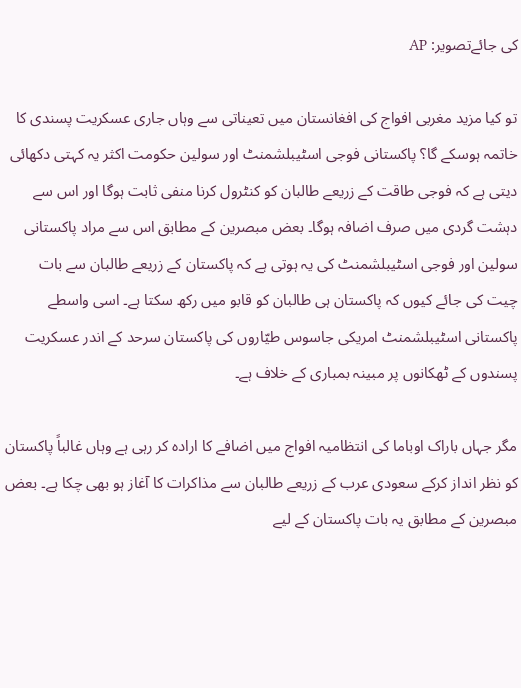کی جائےتصویر: AP

تو کیا مزید مغربی افواج کی افغانستان میں تعیناتی سے وہاں جاری عسکریت پسندی کا خاتمہ ہوسکے گا؟ پاکستانی فوجی اسٹیبلشمنٹ اور سولین حکومت اکثر یہ کہتی دکھائی دیتی ہے کہ فوجی طاقت کے زریعے طالبان کو کنٹرول کرنا منفی ثابت ہوگا اور اس سے دہشت گردی میں صرف اضافہ ہوگا۔ بعض مبصرین کے مطابق اس سے مراد پاکستانی سولین اور فوجی اسٹیبلشمنٹ کی یہ ہوتی ہے کہ پاکستان کے زریعے طالبان سے بات چیت کی جائے کیوں کہ پاکستان ہی طالبان کو قابو میں رکھ سکتا ہے۔ اسی واسطے پاکستانی اسٹیبلشمنٹ امریکی جاسوس طیّاروں کی پاکستان سرحد کے اندر عسکریت پسندوں کے ٹھکانوں پر مبینہ بمباری کے خلاف ہے۔

مگر جہاں باراک اوباما کی انتظامیہ افواج میں اضافے کا ارادہ کر رہی ہے وہاں غالباً پاکستان کو نظر انداز کرکے سعودی عرب کے زریعے طالبان سے مذاکرات کا آغاز ہو بھی چکا ہے۔ بعض مبصرین کے مطابق یہ بات پاکستان کے لیے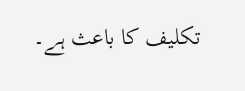تکلیف کا باعث ہے۔